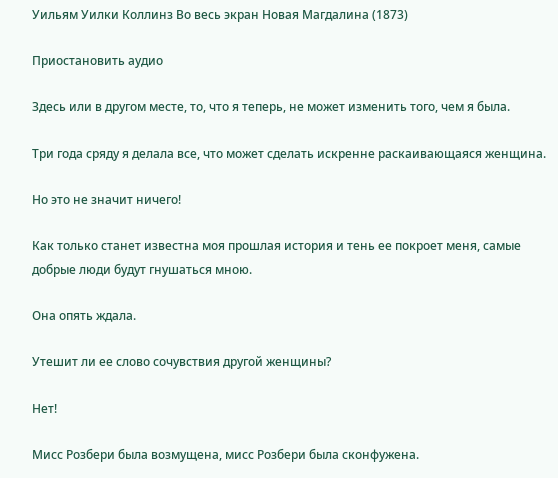Уильям Уилки Коллинз Во весь экран Новая Магдалина (1873)

Приостановить аудио

Здесь или в другом месте, то, что я теперь, не может изменить того, чем я была.

Три года сряду я делала все, что может сделать искренне раскаивающаяся женщина.

Но это не значит ничего!

Как только станет известна моя прошлая история и тень ее покроет меня, самые добрые люди будут гнушаться мною.

Она опять ждала.

Утешит ли ее слово сочувствия другой женщины?

Нет!

Мисс Розбери была возмущена, мисс Розбери была сконфужена.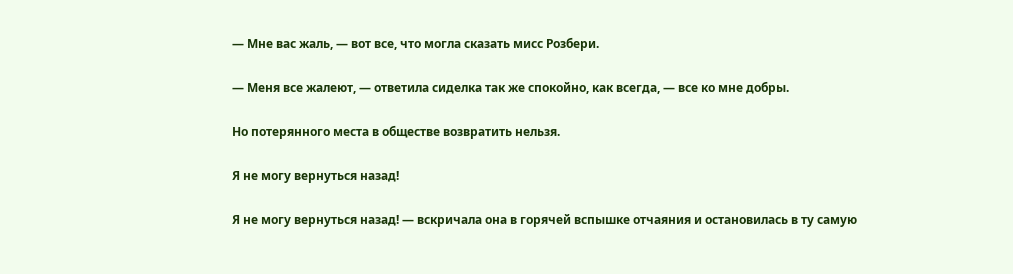— Мне вас жаль, — вот все, что могла сказать мисс Розбери.

— Меня все жалеют, — ответила сиделка так же спокойно, как всегда, — все ко мне добры.

Но потерянного места в обществе возвратить нельзя.

Я не могу вернуться назад!

Я не могу вернуться назад! — вскричала она в горячей вспышке отчаяния и остановилась в ту самую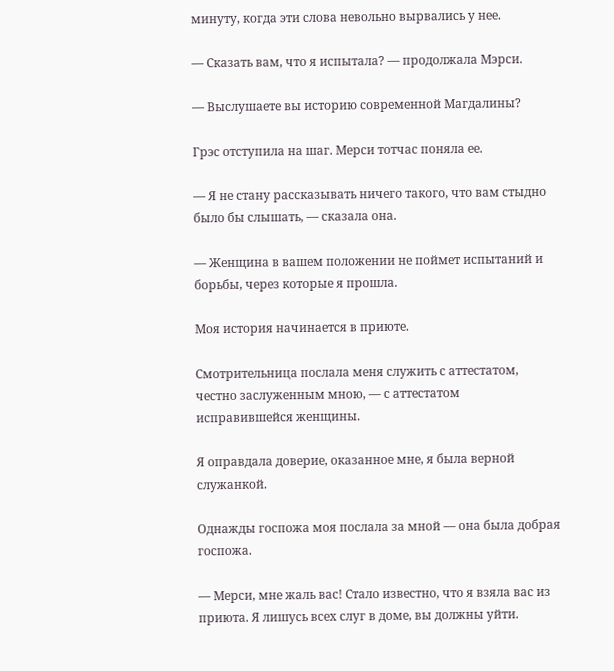минуту, когда эти слова невольно вырвались у нее.

— Сказать вам, что я испытала? — продолжала Мэрси.

— Выслушаете вы историю современной Магдалины?

Грэс отступила на шаг. Мерси тотчас поняла ее.

— Я не стану рассказывать ничего такого, что вам стыдно было бы слышать, — сказала она.

— Женщина в вашем положении не поймет испытаний и борьбы, через которые я прошла.

Моя история начинается в приюте.

Смотрительница послала меня служить с аттестатом, честно заслуженным мною, — с аттестатом исправившейся женщины.

Я оправдала доверие, оказанное мне, я была верной служанкой.

Однажды госпожа моя послала за мной — она была добрая госпожа.

— Мерси, мне жаль вас! Стало известно, что я взяла вас из приюта. Я лишусь всех слуг в доме, вы должны уйти.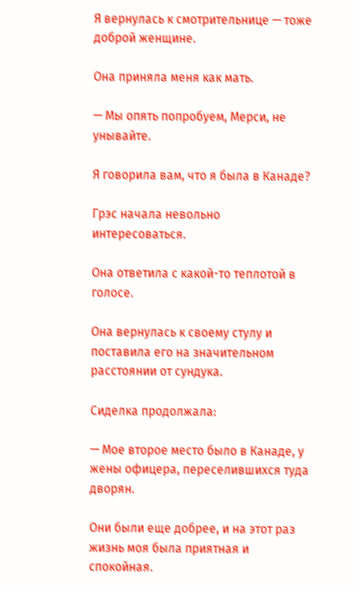Я вернулась к смотрительнице — тоже доброй женщине.

Она приняла меня как мать.

— Мы опять попробуем, Мерси, не унывайте.

Я говорила вам, что я была в Канаде?

Грэс начала невольно интересоваться.

Она ответила с какой-то теплотой в голосе.

Она вернулась к своему стулу и поставила его на значительном расстоянии от сундука.

Сиделка продолжала:

— Мое второе место было в Канаде, у жены офицера, переселившихся туда дворян.

Они были еще добрее, и на этот раз жизнь моя была приятная и спокойная.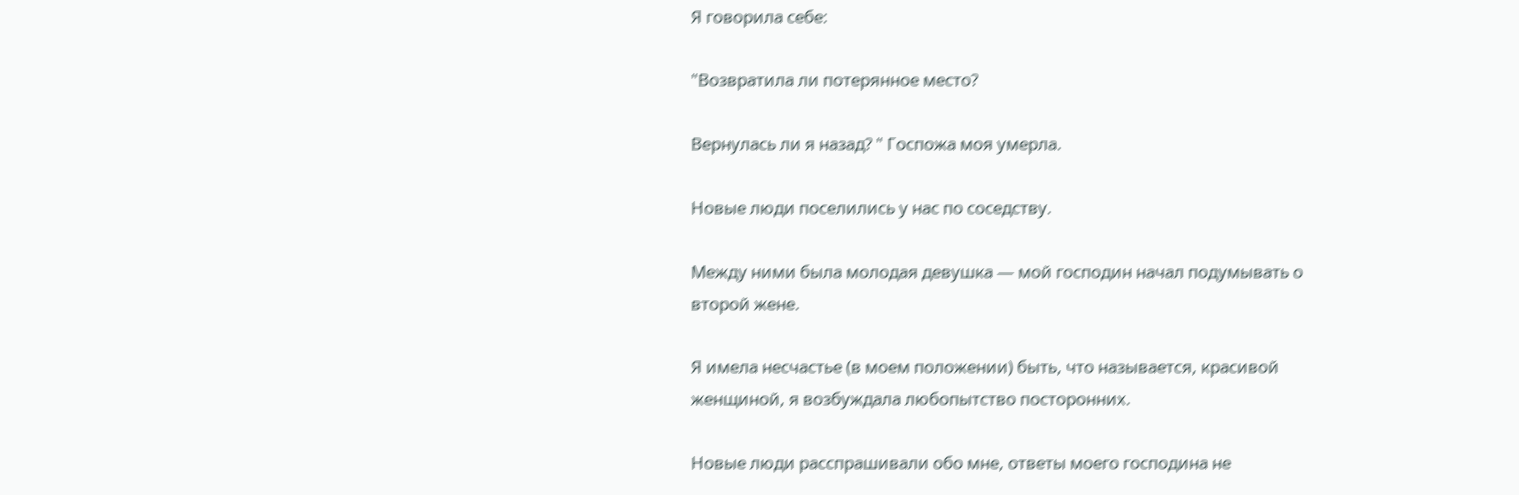Я говорила себе:

"Возвратила ли потерянное место?

Вернулась ли я назад? " Госпожа моя умерла.

Новые люди поселились у нас по соседству.

Между ними была молодая девушка — мой господин начал подумывать о второй жене.

Я имела несчастье (в моем положении) быть, что называется, красивой женщиной, я возбуждала любопытство посторонних.

Новые люди расспрашивали обо мне, ответы моего господина не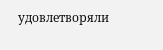удовлетворяли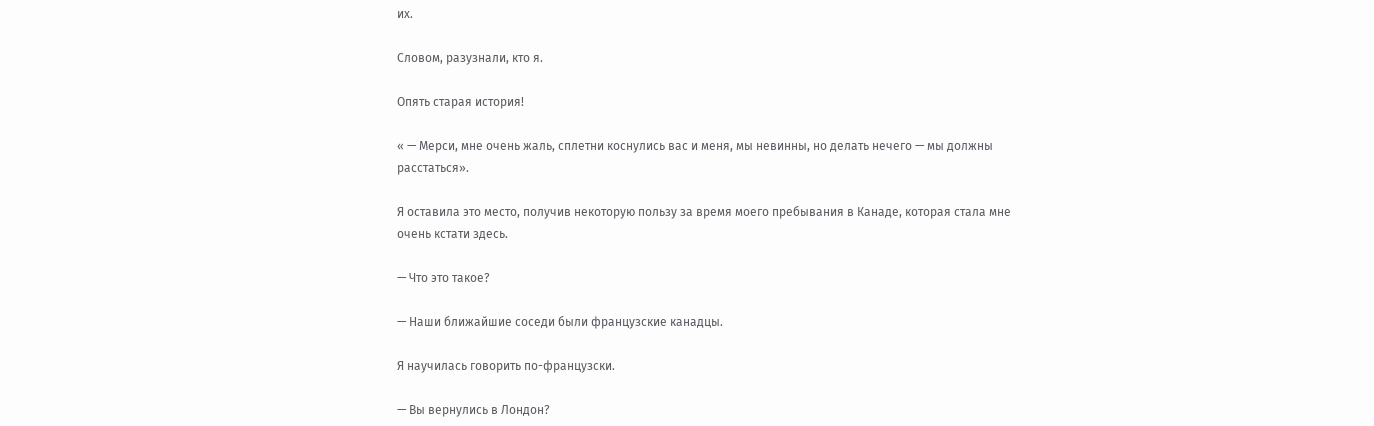их.

Словом, разузнали, кто я.

Опять старая история!

« — Мерси, мне очень жаль, сплетни коснулись вас и меня, мы невинны, но делать нечего — мы должны расстаться».

Я оставила это место, получив некоторую пользу за время моего пребывания в Канаде, которая стала мне очень кстати здесь.

— Что это такое?

— Наши ближайшие соседи были французские канадцы.

Я научилась говорить по-французски.

— Вы вернулись в Лондон?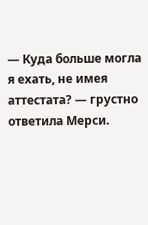— Куда больше могла я ехать, не имея аттестата? — грустно ответила Мерси.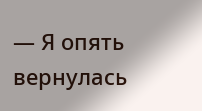— Я опять вернулась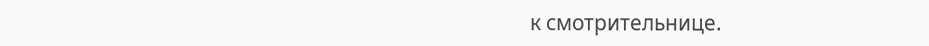к смотрительнице.